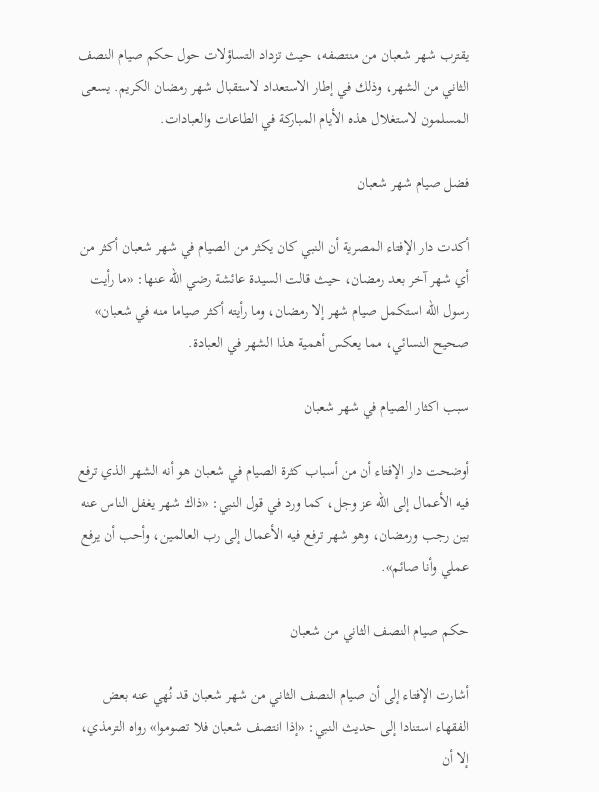يقترب شهر شعبان من منتصفه، حيث تزداد التساؤلات حول حكم صيام النصف الثاني من الشهر، وذلك في إطار الاستعداد لاستقبال شهر رمضان الكريم. يسعى المسلمون لاستغلال هذه الأيام المباركة في الطاعات والعبادات.

فضل صيام شهر شعبان

أكدت دار الإفتاء المصرية أن النبي كان يكثر من الصيام في شهر شعبان أكثر من أي شهر آخر بعد رمضان، حيث قالت السيدة عائشة رضي الله عنها: «ما رأيت رسول الله استكمل صيام شهر إلا رمضان، وما رأيته أكثر صياما منه في شعبان» صحيح النسائي، مما يعكس أهمية هذا الشهر في العبادة.

سبب اكثار الصيام في شهر شعبان

أوضحت دار الإفتاء أن من أسباب كثرة الصيام في شعبان هو أنه الشهر الذي ترفع فيه الأعمال إلى الله عز وجل، كما ورد في قول النبي: «ذاك شهر يغفل الناس عنه بين رجب ورمضان، وهو شهر ترفع فيه الأعمال إلى رب العالمين، وأحب أن يرفع عملي وأنا صائم».

حكم صيام النصف الثاني من شعبان

أشارت الإفتاء إلى أن صيام النصف الثاني من شهر شعبان قد نُهي عنه بعض الفقهاء استنادا إلى حديث النبي: «إذا انتصف شعبان فلا تصوموا» رواه الترمذي، إلا أن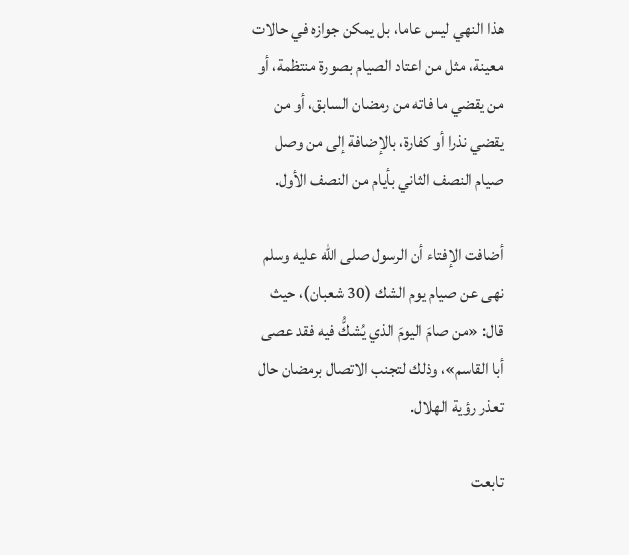هذا النهي ليس عاما، بل يمكن جوازه في حالات معينة، مثل من اعتاد الصيام بصورة منتظمة، أو من يقضي ما فاته من رمضان السابق، أو من يقضي نذرا أو كفارة، بالإضافة إلى من وصل صيام النصف الثاني بأيام من النصف الأول.

أضافت الإفتاء أن الرسول صلى الله عليه وسلم نهى عن صيام يوم الشك (30 شعبان)، حيث قال: «من صامَ اليومَ الذي يُشكُّ فيه فقد عصى أبا القاسم»، وذلك لتجنب الاتصال برمضان حال تعذر رؤية الهلال.

تابعت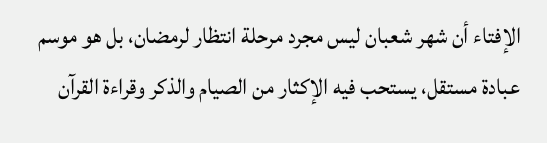الإفتاء أن شهر شعبان ليس مجرد مرحلة انتظار لرمضان، بل هو موسم عبادة مستقل، يستحب فيه الإكثار من الصيام والذكر وقراءة القرآن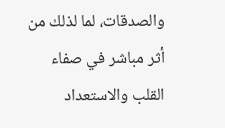والصدقات، لما لذلك من أثر مباشر في صفاء القلب والاستعداد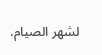لشهر الصيام.